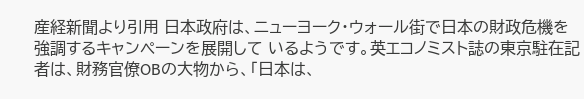産経新聞より引用 日本政府は、ニューヨーク・ウォール街で日本の財政危機を強調するキャンペーンを展開して いるようです。英エコノミスト誌の東京駐在記者は、財務官僚OBの大物から、「日本は、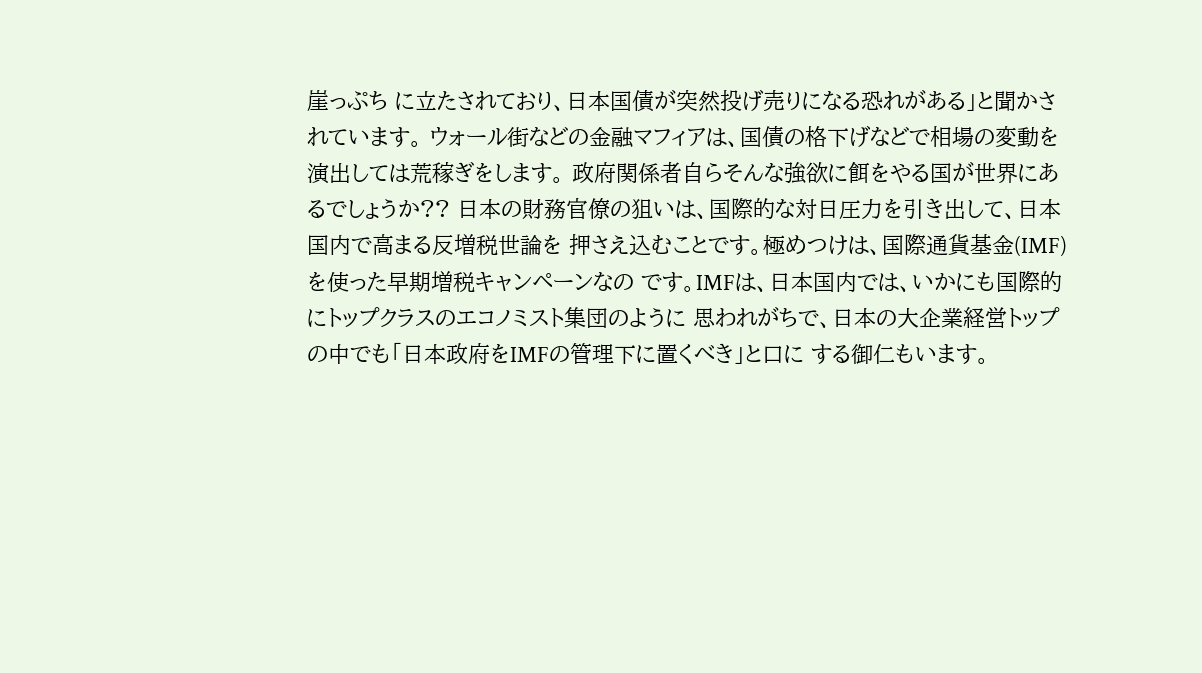崖っぷち に立たされており、日本国債が突然投げ売りになる恐れがある」と聞かされています。 ウォール街などの金融マフィアは、国債の格下げなどで相場の変動を演出しては荒稼ぎをします。 政府関係者自らそんな強欲に餌をやる国が世界にあるでしょうか?? 日本の財務官僚の狙いは、国際的な対日圧力を引き出して、日本国内で高まる反増税世論を 押さえ込むことです。極めつけは、国際通貨基金(IMF)を使った早期増税キャンペーンなの です。IMFは、日本国内では、いかにも国際的にトップクラスのエコノミスト集団のように 思われがちで、日本の大企業経営トップの中でも「日本政府をIMFの管理下に置くべき」と口に する御仁もいます。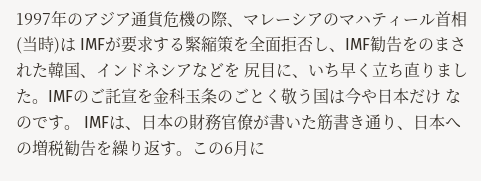1997年のアジア通貨危機の際、マレーシアのマハティール首相(当時)は IMFが要求する緊縮策を全面拒否し、IMF勧告をのまされた韓国、インドネシアなどを 尻目に、いち早く立ち直りました。IMFのご託宣を金科玉条のごとく敬う国は今や日本だけ なのです。 IMFは、日本の財務官僚が書いた筋書き通り、日本への増税勧告を繰り返す。この6月に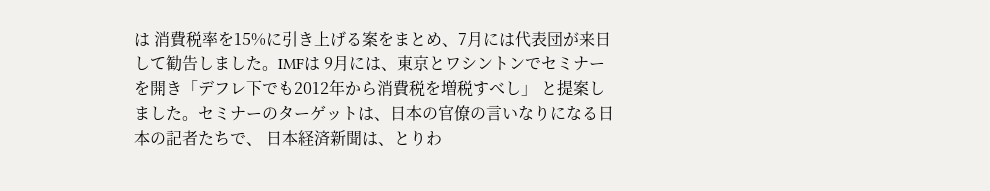は 消費税率を15%に引き上げる案をまとめ、7月には代表団が来日して勧告しました。IMFは 9月には、東京とワシントンでセミナーを開き「デフレ下でも2012年から消費税を増税すべし」 と提案しました。セミナーのターゲットは、日本の官僚の言いなりになる日本の記者たちで、 日本経済新聞は、とりわ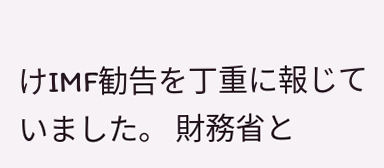けIMF勧告を丁重に報じていました。 財務省と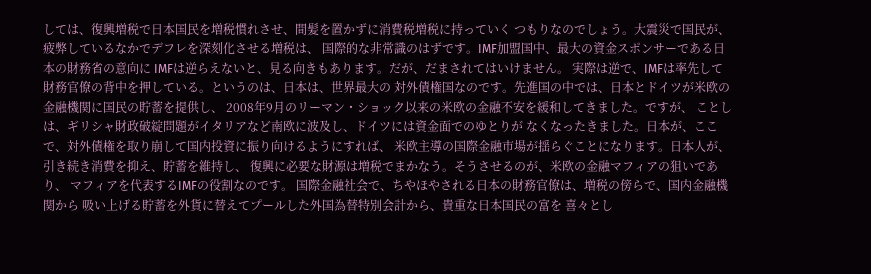しては、復興増税で日本国民を増税慣れさせ、間髪を置かずに消費税増税に持っていく つもりなのでしょう。大震災で国民が、疲弊しているなかでデフレを深刻化させる増税は、 国際的な非常識のはずです。IMF加盟国中、最大の資金スポンサーである日本の財務省の意向に IMFは逆らえないと、見る向きもあります。だが、だまされてはいけません。 実際は逆で、IMFは率先して財務官僚の背中を押している。というのは、日本は、世界最大の 対外債権国なのです。先進国の中では、日本とドイツが米欧の金融機関に国民の貯蓄を提供し、 2008年9月のリーマン・ショック以来の米欧の金融不安を緩和してきました。ですが、 ことしは、ギリシャ財政破綻問題がイタリアなど南欧に波及し、ドイツには資金面でのゆとりが なくなったきました。日本が、ここで、対外債権を取り崩して国内投資に振り向けるようにすれば、 米欧主導の国際金融市場が揺らぐことになります。日本人が、引き続き消費を抑え、貯蓄を維持し、 復興に必要な財源は増税でまかなう。そうさせるのが、米欧の金融マフィアの狙いであり、 マフィアを代表するIMFの役割なのです。 国際金融社会で、ちやほやされる日本の財務官僚は、増税の傍らで、国内金融機関から 吸い上げる貯蓄を外貨に替えてプールした外国為替特別会計から、貴重な日本国民の富を 喜々とし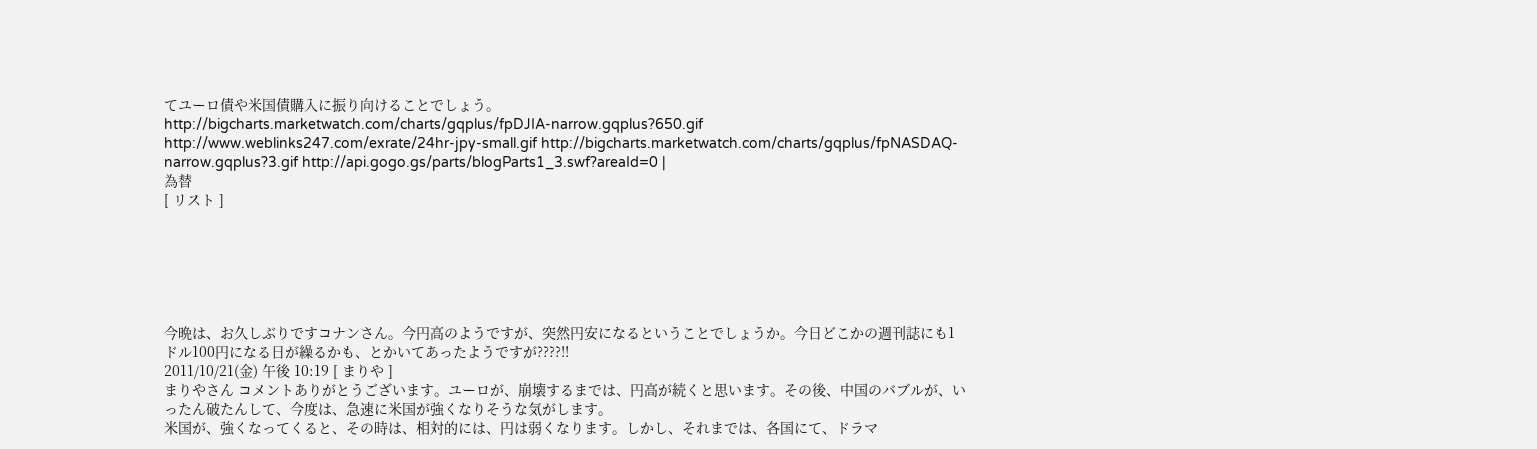てユーロ債や米国債購入に振り向けることでしょう。
http://bigcharts.marketwatch.com/charts/gqplus/fpDJIA-narrow.gqplus?650.gif http://www.weblinks247.com/exrate/24hr-jpy-small.gif http://bigcharts.marketwatch.com/charts/gqplus/fpNASDAQ-narrow.gqplus?3.gif http://api.gogo.gs/parts/blogParts1_3.swf?areaId=0 |
為替
[ リスト ]






今晩は、お久しぶりですコナンさん。今円高のようですが、突然円安になるということでしょうか。今日どこかの週刊誌にも1ドル100円になる日が繰るかも、とかいてあったようですが????!!
2011/10/21(金) 午後 10:19 [ まりや ]
まりやさん コメントありがとうございます。ユーロが、崩壊するまでは、円高が続くと思います。その後、中国のバブルが、いったん破たんして、今度は、急速に米国が強くなりそうな気がします。
米国が、強くなってくると、その時は、相対的には、円は弱くなります。しかし、それまでは、各国にて、ドラマ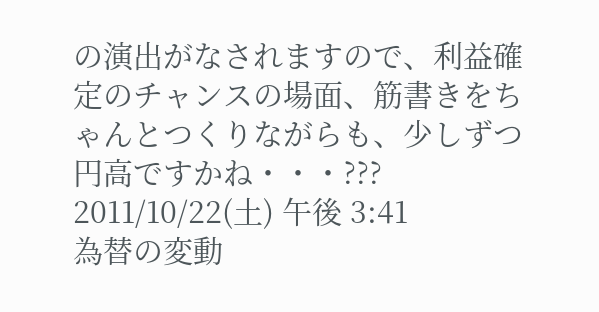の演出がなされますので、利益確定のチャンスの場面、筋書きをちゃんとつくりながらも、少しずつ円高ですかね・・・???
2011/10/22(土) 午後 3:41
為替の変動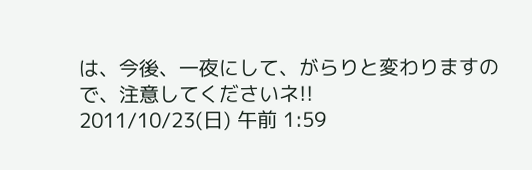は、今後、一夜にして、がらりと変わりますので、注意してくださいネ!!
2011/10/23(日) 午前 1:59